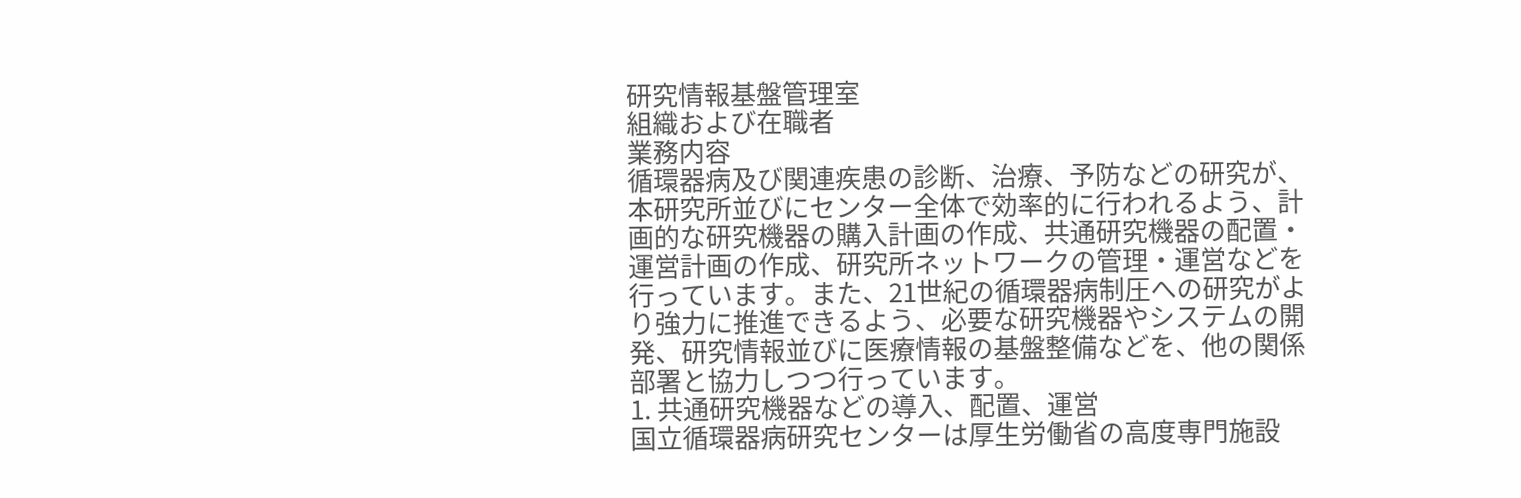研究情報基盤管理室
組織および在職者
業務内容
循環器病及び関連疾患の診断、治療、予防などの研究が、本研究所並びにセンター全体で効率的に行われるよう、計画的な研究機器の購入計画の作成、共通研究機器の配置・運営計画の作成、研究所ネットワークの管理・運営などを行っています。また、21世紀の循環器病制圧への研究がより強力に推進できるよう、必要な研究機器やシステムの開発、研究情報並びに医療情報の基盤整備などを、他の関係部署と協力しつつ行っています。
1. 共通研究機器などの導入、配置、運営
国立循環器病研究センターは厚生労働省の高度専門施設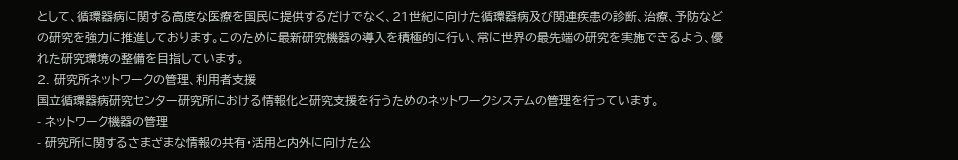として、循環器病に関する高度な医療を国民に提供するだけでなく、21世紀に向けた循環器病及び関連疾患の診断、治療、予防などの研究を強力に推進しております。このために最新研究機器の導入を積極的に行い、常に世界の最先端の研究を実施できるよう、優れた研究環境の整備を目指しています。
2. 研究所ネットワークの管理、利用者支援
国立循環器病研究センター研究所における情報化と研究支援を行うためのネットワークシステムの管理を行っています。
- ネットワーク機器の管理
- 研究所に関するさまざまな情報の共有・活用と内外に向けた公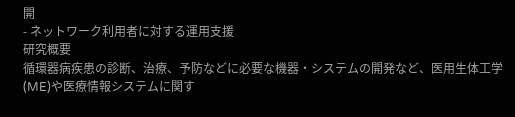開
- ネットワーク利用者に対する運用支援
研究概要
循環器病疾患の診断、治療、予防などに必要な機器・システムの開発など、医用生体工学(ME)や医療情報システムに関す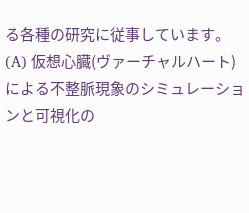る各種の研究に従事しています。
(A) 仮想心臓(ヴァーチャルハート)による不整脈現象のシミュレーションと可視化の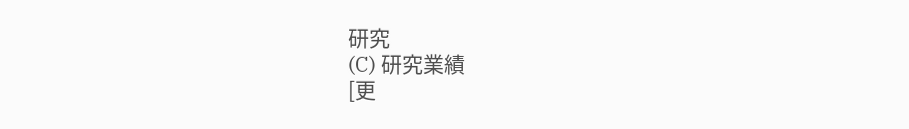研究
(C) 研究業績
[更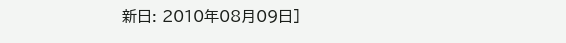新日: 2010年08月09日]